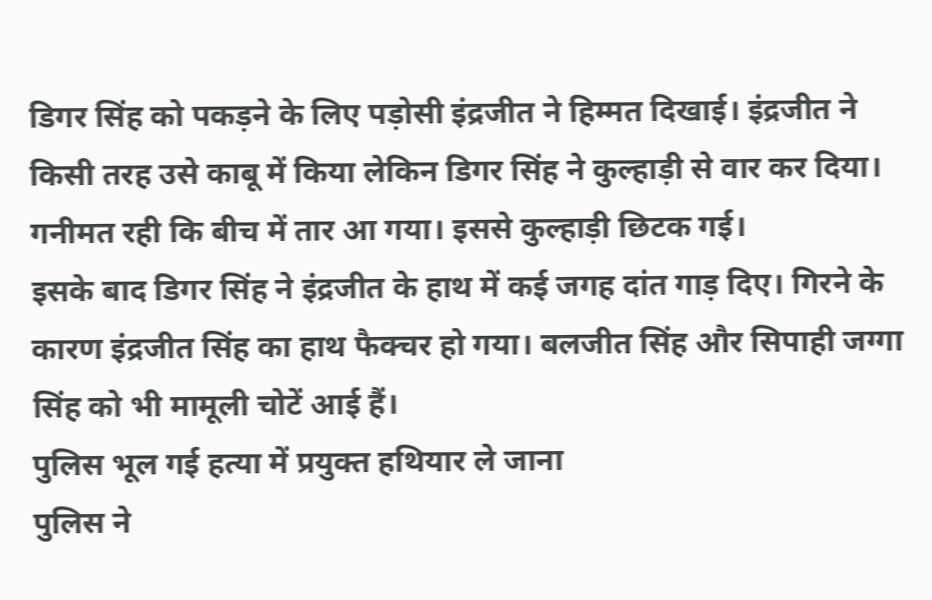डिगर सिंह को पकड़ने के लिए पड़ोसी इंद्रजीत ने हिम्मत दिखाई। इंद्रजीत ने किसी तरह उसे काबू में किया लेकिन डिगर सिंह ने कुल्हाड़ी से वार कर दिया। गनीमत रही कि बीच में तार आ गया। इससे कुल्हाड़ी छिटक गई।
इसके बाद डिगर सिंह ने इंद्रजीत के हाथ में कई जगह दांत गाड़ दिए। गिरने के कारण इंद्रजीत सिंह का हाथ फैक्चर हो गया। बलजीत सिंह और सिपाही जग्गा सिंह को भी मामूली चोटें आई हैं।
पुलिस भूल गई हत्या में प्रयुक्त हथियार ले जाना
पुलिस ने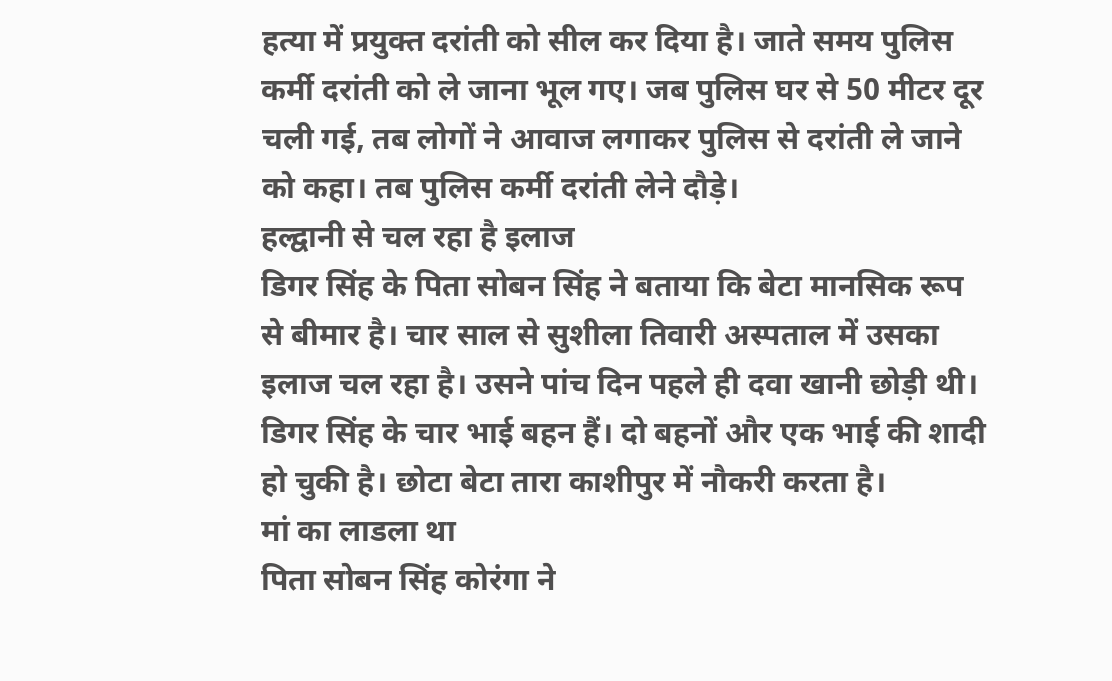हत्या में प्रयुक्त दरांती को सील कर दिया है। जाते समय पुलिस कर्मी दरांती को ले जाना भूल गए। जब पुलिस घर से 50 मीटर दूर चली गई, तब लोगों ने आवाज लगाकर पुलिस से दरांती ले जाने को कहा। तब पुलिस कर्मी दरांती लेने दौड़े।
हल्द्वानी से चल रहा है इलाज
डिगर सिंह के पिता सोबन सिंह ने बताया कि बेटा मानसिक रूप से बीमार है। चार साल से सुशीला तिवारी अस्पताल में उसका इलाज चल रहा है। उसने पांच दिन पहले ही दवा खानी छोड़ी थी। डिगर सिंह के चार भाई बहन हैं। दो बहनों और एक भाई की शादी हो चुकी है। छोटा बेटा तारा काशीपुर में नौकरी करता है।
मां का लाडला था
पिता सोबन सिंह कोरंगा ने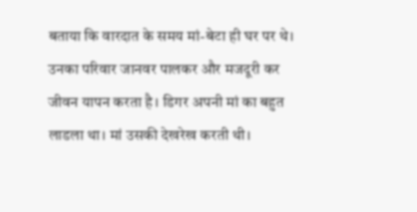बताया कि वारदात के समय मां-बेटा ही घर पर थे। उनका परिवार जानवर पालकर और मजदूरी कर जीवन यापन करता है। डिगर अपनी मां का बहुत लाडला था। मां उसकी देखरेख करती थी।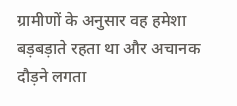ग्रामीणों के अनुसार वह हमेशा बड़बड़ाते रहता था और अचानक दौड़ने लगता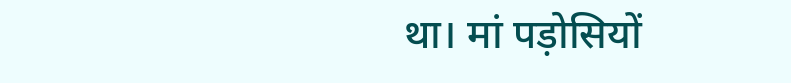था। मां पड़ोसियों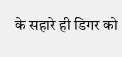के सहारे ही डिगर को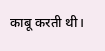काबू करती थी।